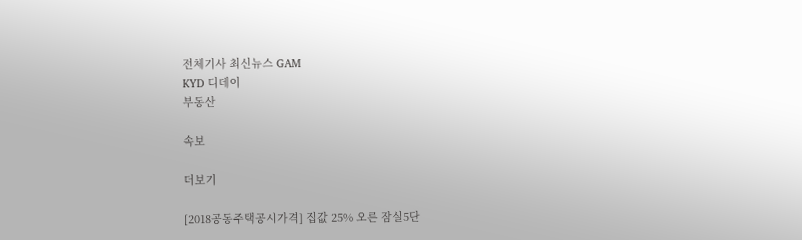전체기사 최신뉴스 GAM
KYD 디데이
부동산

속보

더보기

[2018공동주택공시가격] 집값 25% 오른 잠실5단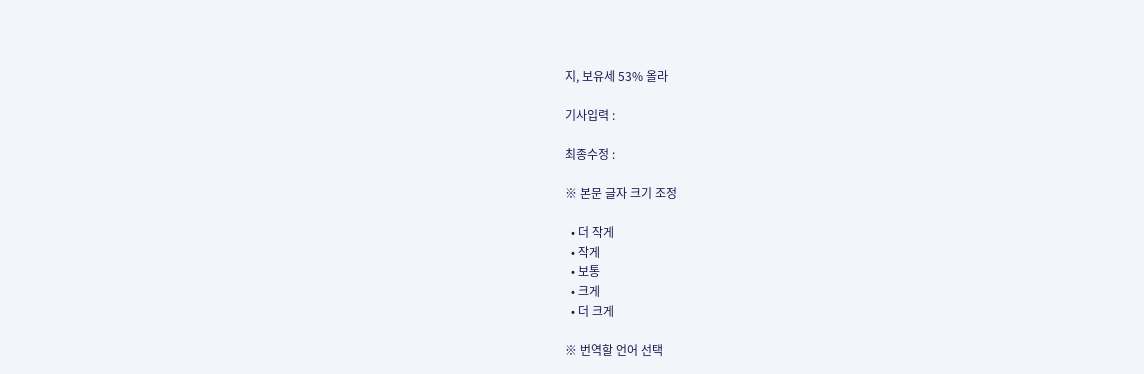지, 보유세 53% 올라

기사입력 :

최종수정 :

※ 본문 글자 크기 조정

  • 더 작게
  • 작게
  • 보통
  • 크게
  • 더 크게

※ 번역할 언어 선택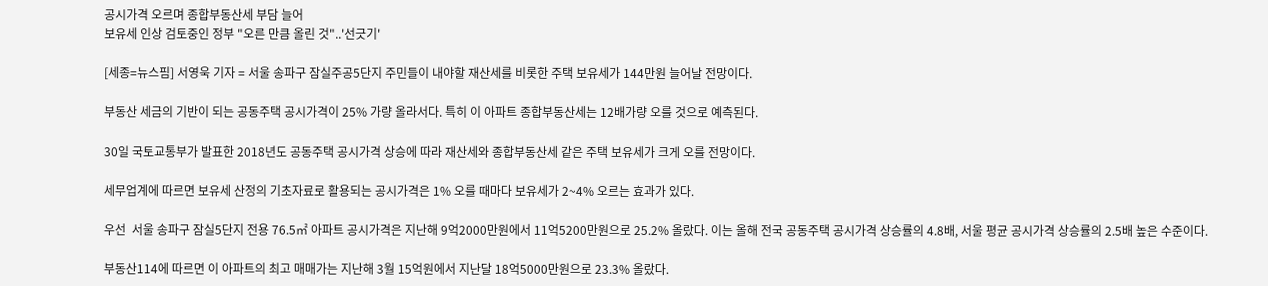공시가격 오르며 종합부동산세 부담 늘어
보유세 인상 검토중인 정부 "오른 만큼 올린 것"..'선긋기'

[세종=뉴스핌] 서영욱 기자 = 서울 송파구 잠실주공5단지 주민들이 내야할 재산세를 비롯한 주택 보유세가 144만원 늘어날 전망이다.

부동산 세금의 기반이 되는 공동주택 공시가격이 25% 가량 올라서다. 특히 이 아파트 종합부동산세는 12배가량 오를 것으로 예측된다.

30일 국토교통부가 발표한 2018년도 공동주택 공시가격 상승에 따라 재산세와 종합부동산세 같은 주택 보유세가 크게 오를 전망이다.

세무업계에 따르면 보유세 산정의 기초자료로 활용되는 공시가격은 1% 오를 때마다 보유세가 2~4% 오르는 효과가 있다.

우선  서울 송파구 잠실5단지 전용 76.5㎡ 아파트 공시가격은 지난해 9억2000만원에서 11억5200만원으로 25.2% 올랐다. 이는 올해 전국 공동주택 공시가격 상승률의 4.8배, 서울 평균 공시가격 상승률의 2.5배 높은 수준이다.

부동산114에 따르면 이 아파트의 최고 매매가는 지난해 3월 15억원에서 지난달 18억5000만원으로 23.3% 올랐다.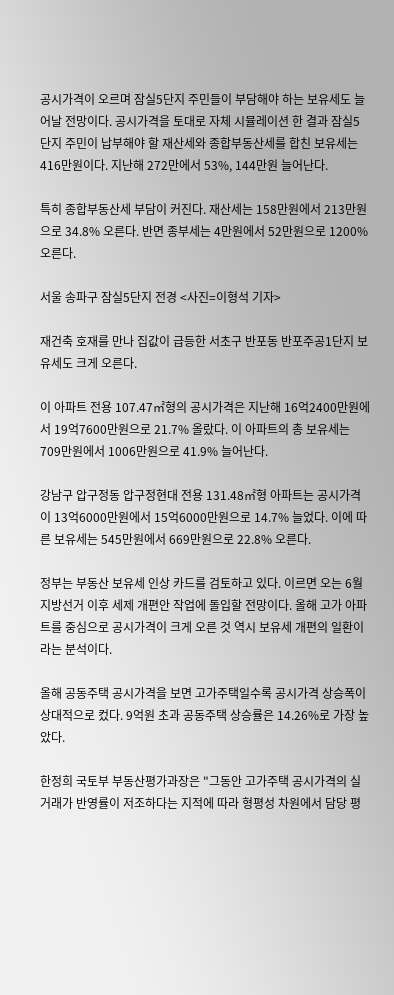공시가격이 오르며 잠실5단지 주민들이 부담해야 하는 보유세도 늘어날 전망이다. 공시가격을 토대로 자체 시뮬레이션 한 결과 잠실5단지 주민이 납부해야 할 재산세와 종합부동산세를 합친 보유세는 416만원이다. 지난해 272만에서 53%, 144만원 늘어난다.

특히 종합부동산세 부담이 커진다. 재산세는 158만원에서 213만원으로 34.8% 오른다. 반면 종부세는 4만원에서 52만원으로 1200% 오른다.

서울 송파구 잠실5단지 전경 <사진=이형석 기자>

재건축 호재를 만나 집값이 급등한 서초구 반포동 반포주공1단지 보유세도 크게 오른다.

이 아파트 전용 107.47㎡형의 공시가격은 지난해 16억2400만원에서 19억7600만원으로 21.7% 올랐다. 이 아파트의 총 보유세는 709만원에서 1006만원으로 41.9% 늘어난다.

강남구 압구정동 압구정현대 전용 131.48㎡형 아파트는 공시가격이 13억6000만원에서 15억6000만원으로 14.7% 늘었다. 이에 따른 보유세는 545만원에서 669만원으로 22.8% 오른다.

정부는 부동산 보유세 인상 카드를 검토하고 있다. 이르면 오는 6월 지방선거 이후 세제 개편안 작업에 돌입할 전망이다. 올해 고가 아파트를 중심으로 공시가격이 크게 오른 것 역시 보유세 개편의 일환이라는 분석이다.

올해 공동주택 공시가격을 보면 고가주택일수록 공시가격 상승폭이 상대적으로 컸다. 9억원 초과 공동주택 상승률은 14.26%로 가장 높았다.

한정희 국토부 부동산평가과장은 "그동안 고가주택 공시가격의 실거래가 반영률이 저조하다는 지적에 따라 형평성 차원에서 담당 평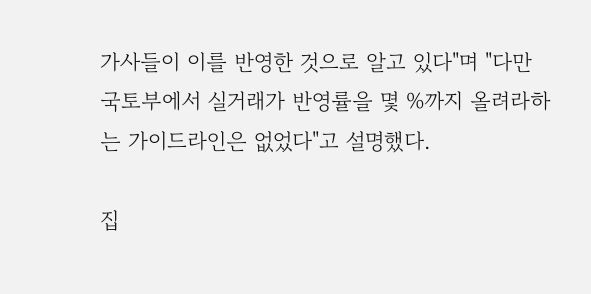가사들이 이를 반영한 것으로 알고 있다"며 "다만 국토부에서 실거래가 반영률을 몇 %까지 올려라하는 가이드라인은 없었다"고 설명했다.

집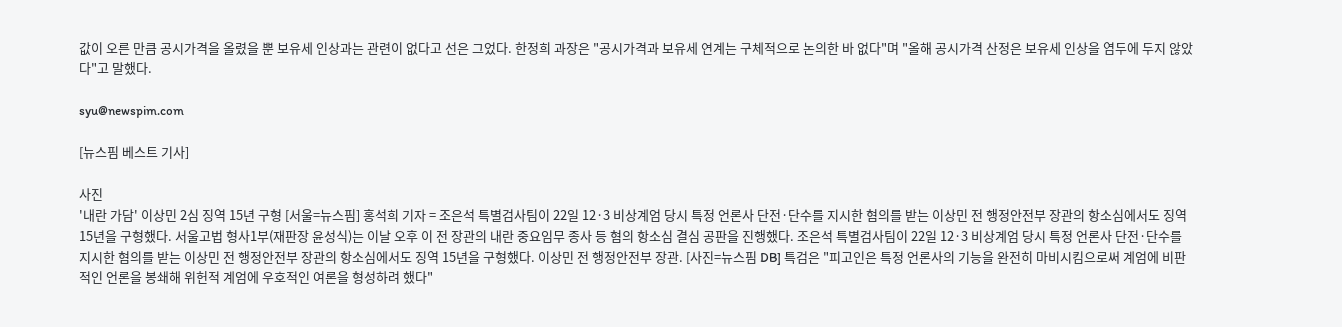값이 오른 만큼 공시가격을 올렸을 뿐 보유세 인상과는 관련이 없다고 선은 그었다. 한정희 과장은 "공시가격과 보유세 연계는 구체적으로 논의한 바 없다"며 "올해 공시가격 산정은 보유세 인상을 염두에 두지 않았다"고 말했다.

syu@newspim.com

[뉴스핌 베스트 기사]

사진
'내란 가담' 이상민 2심 징역 15년 구형 [서울=뉴스핌] 홍석희 기자 = 조은석 특별검사팀이 22일 12·3 비상계엄 당시 특정 언론사 단전·단수를 지시한 혐의를 받는 이상민 전 행정안전부 장관의 항소심에서도 징역 15년을 구형했다. 서울고법 형사1부(재판장 윤성식)는 이날 오후 이 전 장관의 내란 중요임무 종사 등 혐의 항소심 결심 공판을 진행했다. 조은석 특별검사팀이 22일 12·3 비상계엄 당시 특정 언론사 단전·단수를 지시한 혐의를 받는 이상민 전 행정안전부 장관의 항소심에서도 징역 15년을 구형했다. 이상민 전 행정안전부 장관. [사진=뉴스핌 DB] 특검은 "피고인은 특정 언론사의 기능을 완전히 마비시킴으로써 계엄에 비판적인 언론을 봉쇄해 위헌적 계엄에 우호적인 여론을 형성하려 했다"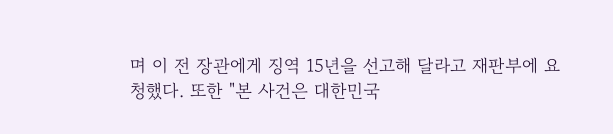며 이 전 장관에게 징역 15년을 선고해 달라고 재판부에 요청했다. 또한 "본 사건은 대한민국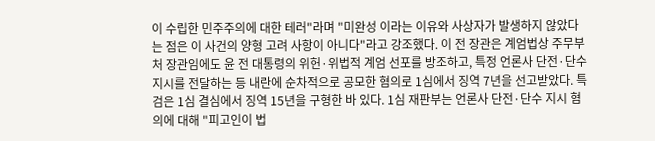이 수립한 민주주의에 대한 테러"라며 "미완성 이라는 이유와 사상자가 발생하지 않았다는 점은 이 사건의 양형 고려 사항이 아니다"라고 강조했다. 이 전 장관은 계엄법상 주무부처 장관임에도 윤 전 대통령의 위헌·위법적 계엄 선포를 방조하고, 특정 언론사 단전·단수 지시를 전달하는 등 내란에 순차적으로 공모한 혐의로 1심에서 징역 7년을 선고받았다. 특검은 1심 결심에서 징역 15년을 구형한 바 있다. 1심 재판부는 언론사 단전·단수 지시 혐의에 대해 "피고인이 법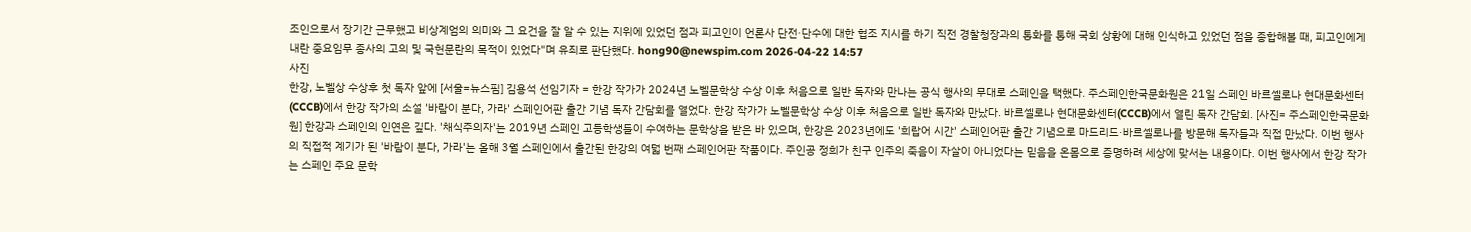조인으로서 장기간 근무했고 비상계엄의 의미와 그 요건을 잘 알 수 있는 지위에 있었던 점과 피고인이 언론사 단전·단수에 대한 협조 지시를 하기 직전 경찰청장과의 통화를 통해 국회 상황에 대해 인식하고 있었던 점을 종합해볼 때, 피고인에게 내란 중요임무 종사의 고의 및 국헌문란의 목적이 있었다"며 유죄로 판단했다. hong90@newspim.com 2026-04-22 14:57
사진
한강, 노벨상 수상후 첫 독자 앞에 [서울=뉴스핌] 김용석 선임기자 = 한강 작가가 2024년 노벨문학상 수상 이후 처음으로 일반 독자와 만나는 공식 행사의 무대로 스페인을 택했다. 주스페인한국문화원은 21일 스페인 바르셀로나 현대문화센터(CCCB)에서 한강 작가의 소설 '바람이 분다, 가라' 스페인어판 출간 기념 독자 간담회를 열었다. 한강 작가가 노벨문학상 수상 이후 처음으로 일반 독자와 만났다. 바르셀로나 현대문화센터(CCCB)에서 열린 독자 간담회. [사진= 주스페인한국문화원] 한강과 스페인의 인연은 깊다. '채식주의자'는 2019년 스페인 고등학생들이 수여하는 문학상을 받은 바 있으며, 한강은 2023년에도 '희랍어 시간' 스페인어판 출간 기념으로 마드리드·바르셀로나를 방문해 독자들과 직접 만났다. 이번 행사의 직접적 계기가 된 '바람이 분다, 가라'는 올해 3월 스페인에서 출간된 한강의 여덟 번째 스페인어판 작품이다. 주인공 정희가 친구 인주의 죽음이 자살이 아니었다는 믿음을 온몸으로 증명하려 세상에 맞서는 내용이다. 이번 행사에서 한강 작가는 스페인 주요 문학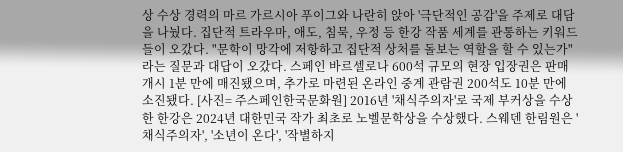상 수상 경력의 마르 가르시아 푸이그와 나란히 앉아 '극단적인 공감'을 주제로 대담을 나눴다. 집단적 트라우마, 애도, 침묵, 우정 등 한강 작품 세계를 관통하는 키워드들이 오갔다. "문학이 망각에 저항하고 집단적 상처를 돌보는 역할을 할 수 있는가"라는 질문과 대답이 오갔다. 스페인 바르셀로나 600석 규모의 현장 입장권은 판매 개시 1분 만에 매진됐으며, 추가로 마련된 온라인 중계 관람권 200석도 10분 만에 소진됐다. [사진= 주스페인한국문화원] 2016년 '채식주의자'로 국제 부커상을 수상한 한강은 2024년 대한민국 작가 최초로 노벨문학상을 수상했다. 스웨덴 한림원은 '채식주의자', '소년이 온다', '작별하지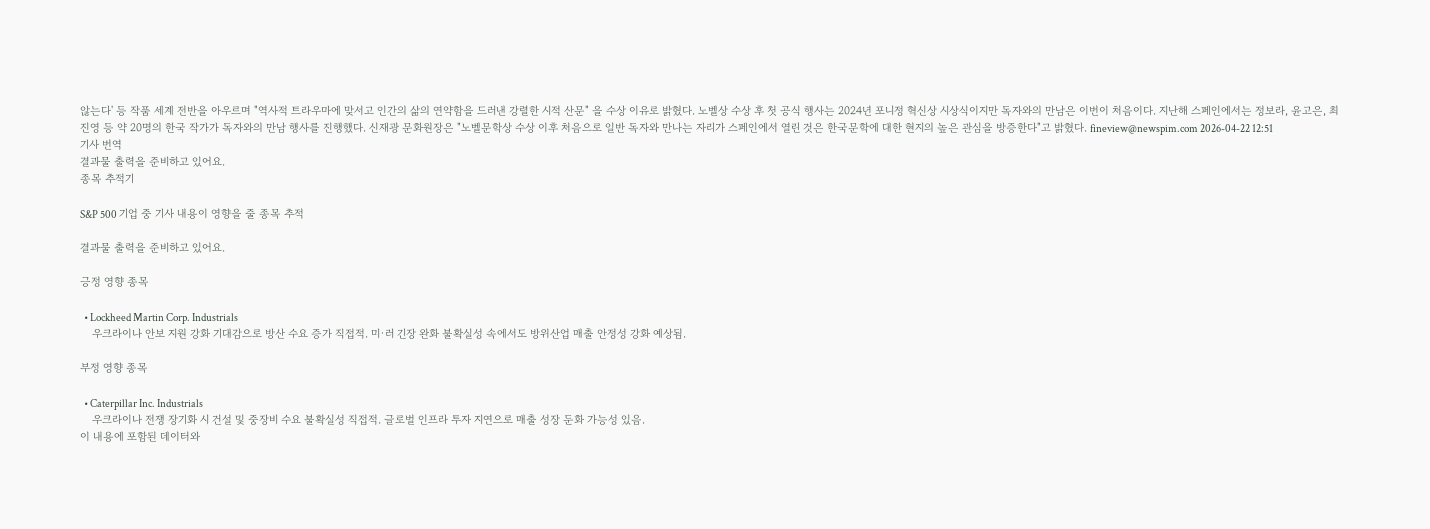않는다' 등 작품 세계 전반을 아우르며 "역사적 트라우마에 맞서고 인간의 삶의 연약함을 드러낸 강렬한 시적 산문" 을 수상 이유로 밝혔다. 노벨상 수상 후 첫 공식 행사는 2024년 포니정 혁신상 시상식이지만 독자와의 만남은 이번이 처음이다. 지난해 스페인에서는 정보라, 윤고은, 최진영 등 약 20명의 한국 작가가 독자와의 만남 행사를 진행했다. 신재광 문화원장은 "노벨문학상 수상 이후 처음으로 일반 독자와 만나는 자리가 스페인에서 열린 것은 한국문학에 대한 현지의 높은 관심을 방증한다"고 밝혔다. fineview@newspim.com 2026-04-22 12:51
기사 번역
결과물 출력을 준비하고 있어요.
종목 추적기

S&P 500 기업 중 기사 내용이 영향을 줄 종목 추적

결과물 출력을 준비하고 있어요.

긍정 영향 종목

  • Lockheed Martin Corp. Industrials
    우크라이나 안보 지원 강화 기대감으로 방산 수요 증가 직접적. 미·러 긴장 완화 불확실성 속에서도 방위산업 매출 안정성 강화 예상됨.

부정 영향 종목

  • Caterpillar Inc. Industrials
    우크라이나 전쟁 장기화 시 건설 및 중장비 수요 불확실성 직접적. 글로벌 인프라 투자 지연으로 매출 성장 둔화 가능성 있음.
이 내용에 포함된 데이터와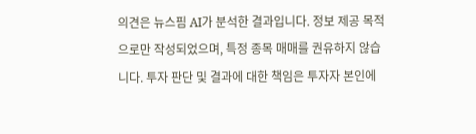의견은 뉴스핌 AI가 분석한 결과입니다. 정보 제공 목적으로만 작성되었으며, 특정 종목 매매를 권유하지 않습니다. 투자 판단 및 결과에 대한 책임은 투자자 본인에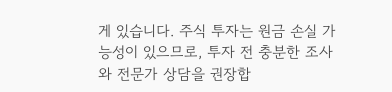게 있습니다. 주식 투자는 원금 손실 가능성이 있으므로, 투자 전 충분한 조사와 전문가 상담을 권장합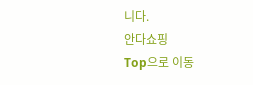니다.
안다쇼핑
Top으로 이동